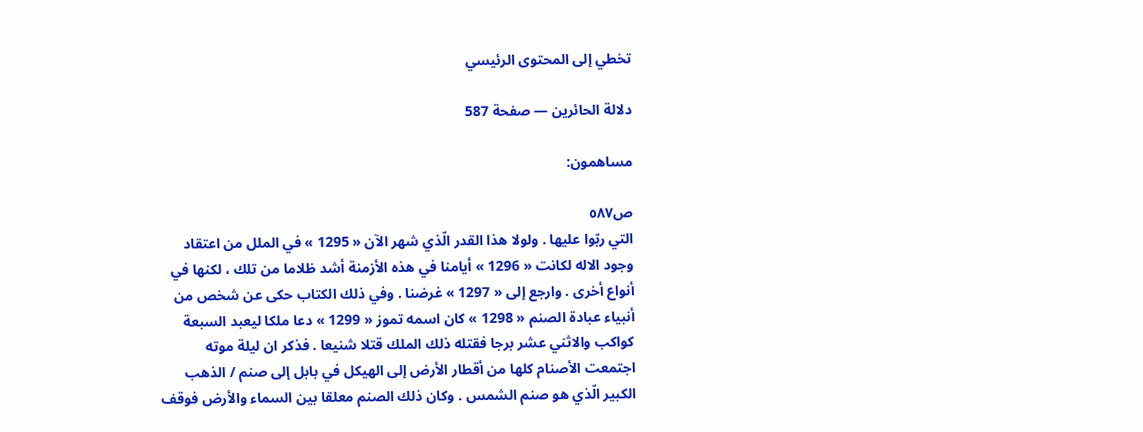تخطي إلى المحتوى الرئيسي

دلالة الحائرين — صفحة 587

مساهمون:

ص٥٨٧
التي ربّوا عليها . ولولا هذا القدر الّذي شهر الآن « 1295 » في الملل من اعتقاد وجود الاله لكانت « 1296 » أيامنا في هذه الأزمنة أشد ظلاما من تلك ، لكنها في أنواع أخرى . وارجع إلى « 1297 » غرضنا . وفي ذلك الكتاب حكى عن شخص من أنبياء عبادة الصنم « 1298 » كان اسمه تموز « 1299 » دعا ملكا ليعبد السبعة كواكب والاثني عشر برجا فقتله ذلك الملك قتلا شنيعا . فذكر ان ليلة موته اجتمعت الأصنام كلها من أقطار الأرض إلى الهيكل في بابل إلى صنم / الذهب الكبير الّذي هو صنم الشمس . وكان ذلك الصنم معلقا بين السماء والأرض فوقف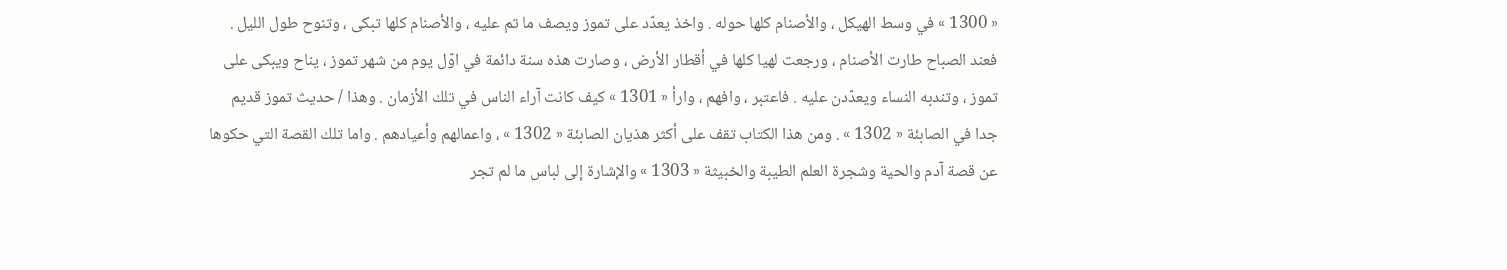« 1300 » في وسط الهيكل ، والأصنام كلها حوله . واخذ يعدّد على تموز ويصف ما تم عليه ، والأصنام كلها تبكى ، وتنوح طول الليل . فعند الصباح طارت الأصنام ، ورجعت لهيا كلها في أقطار الأرض ، وصارت هذه سنة دائمة في اوّل يوم من شهر تموز ، يناح ويبكى على تموز ، وتندبه النساء ويعدّدن عليه . فاعتبر ، وافهم ، وارأ « 1301 » كيف كانت آراء الناس في تلك الأزمان . وهذا / حديث تموز قديم جدا في الصابئة « 1302 » . ومن هذا الكتاب تقف على أكثر هذيان الصابئة « 1302 » ، واعمالهم وأعيادهم . واما تلك القصة التي حكوها عن قصة آدم والحية وشجرة العلم الطيبة والخبيثة « 1303 » والإشارة إلى لباس ما لم تجر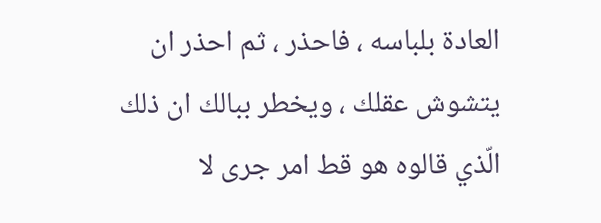العادة بلباسه ، فاحذر ، ثم احذر ان يتشوش عقلك ، ويخطر ببالك ان ذلك الّذي قالوه هو قط امر جرى لا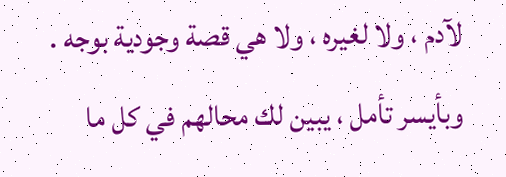لآدم ، ولا لغيره ، ولا هي قصة وجودية بوجه . وبأيسر تأمل ، يبين لك محالهم في كل ما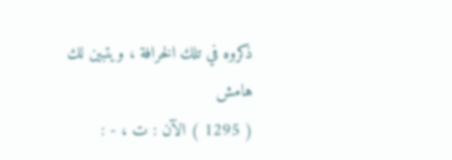ذكروه في تلك الخرافة ، ويتبين لك
هامش
( 1295 ) الآن : ت ، - :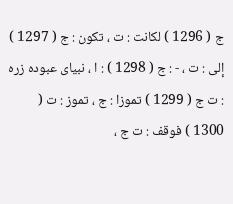ج ( 1296 ) لكانت : ت ، تكون : ج ( 1297 ) إلى : ت ، - : ج ( 1298 ) : ا ، نبياى عبوده زره : ت ج ( 1299 ) تموزا : ج ، تموز : ت ( 1300 ) فوقف : ت ج ،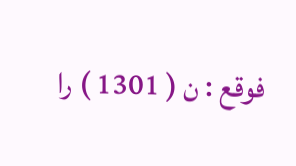فوقع : ن ( 1301 ) را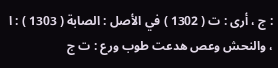: ج ، أرى : ت ( 1302 ) في الأصل : الصابة ( 1303 ) : ا ، والنحش وعص هدعت طوب ورع : ت ج